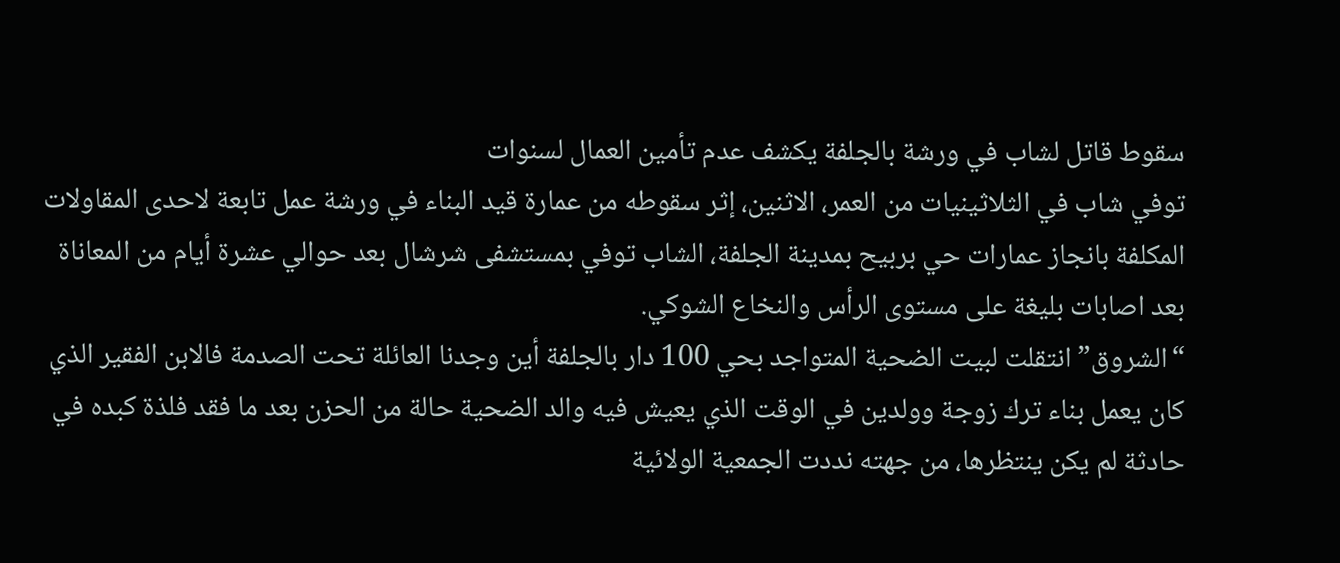سقوط قاتل لشاب في ورشة بالجلفة يكشف عدم تأمين العمال لسنوات
توفي شاب في الثلاثينيات من العمر، الاثنين، إثر سقوطه من عمارة قيد البناء في ورشة عمل تابعة لاحدى المقاولات المكلفة بانجاز عمارات حي بربيح بمدينة الجلفة، الشاب توفي بمستشفى شرشال بعد حوالي عشرة أيام من المعاناة بعد اصابات بليغة على مستوى الرأس والنخاع الشوكي.
“الشروق” انتقلت لبيت الضحية المتواجد بحي 100 دار بالجلفة أين وجدنا العائلة تحت الصدمة فالابن الفقير الذي كان يعمل بناء ترك زوجة وولدين في الوقت الذي يعيش فيه والد الضحية حالة من الحزن بعد ما فقد فلذة كبده في حادثة لم يكن ينتظرها، من جهته نددت الجمعية الولائية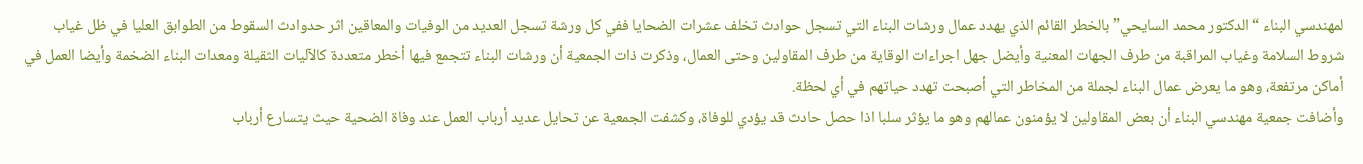لمهندسي البناء “الدكتور محمد السايحي” بالخطر القائم الذي يهدد عمال ورشات البناء التي تسجل حوادث تخلف عشرات الضحايا ففي كل ورشة تسجل العديد من الوفيات والمعاقين اثر حدوادث السقوط من الطوابق العليا في ظل غياب شروط السلامة وغياب المراقبة من طرف الجهات المعنية وأيضل جهل اجراءات الوقاية من طرف المقاولين وحتى العمال، وذكرت ذات الجمعية أن ورشات البناء تتجمع فيها أخطر متعددة كالآليات الثقيلة ومعدات البناء الضخمة وأيضا العمل في أماكن مرتفعة، وهو ما يعرض عمال البناء لجملة من المخاطر التي أصبحت تهدد حياتهم في أي لحظة.
وأضافت جمعية مهندسي البناء أن بعض المقاولين لا يؤمنون عمالهم وهو ما يؤثر سلبا اذا حصل حادث قد يؤدي للوفاة، وكشفت الجمعية عن تحايل عديد أرباب العمل عند وفاة الضحية حيث يتسارع أرباب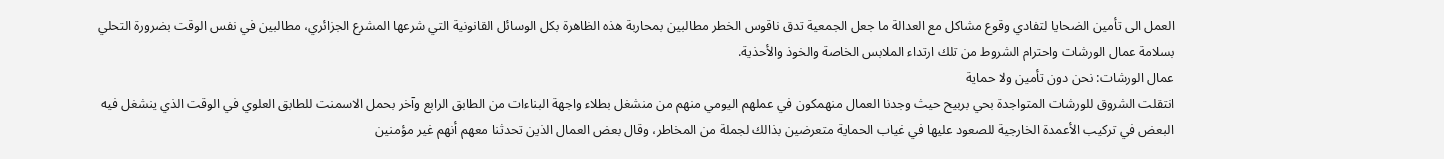العمل الى تأمين الضحايا لتفادي وقوع مشاكل مع العدالة ما جعل الجمعية تدق ناقوس الخطر مطالبين بمحاربة هذه الظاهرة بكل الوسائل القانونية التي شرعها المشرع الجزائري، مطالبين في نفس الوقت بضرورة التحلي بسلامة عمال الورشات واحترام الشروط من تلك ارتداء الملابس الخاصة والخوذ والأحذية.
عمال الورشات: نحن دون تأمين ولا حماية
انتقلت الشروق للورشات المتواجدة بحي بربيح حيث وجدنا العمال منهمكون في عملهم اليومي منهم من منشغل بطلاء واجهة البناءات من الطابق الرابع وآخر بحمل الاسمنت للطابق العلوي في الوقت الذي ينشغل فيه البعض في تركيب الأعمدة الخارجية للصعود عليها في غياب الحماية متعرضين بذالك لجملة من المخاطر، وقال بعض العمال الذين تحدثنا معهم أنهم غير مؤمنين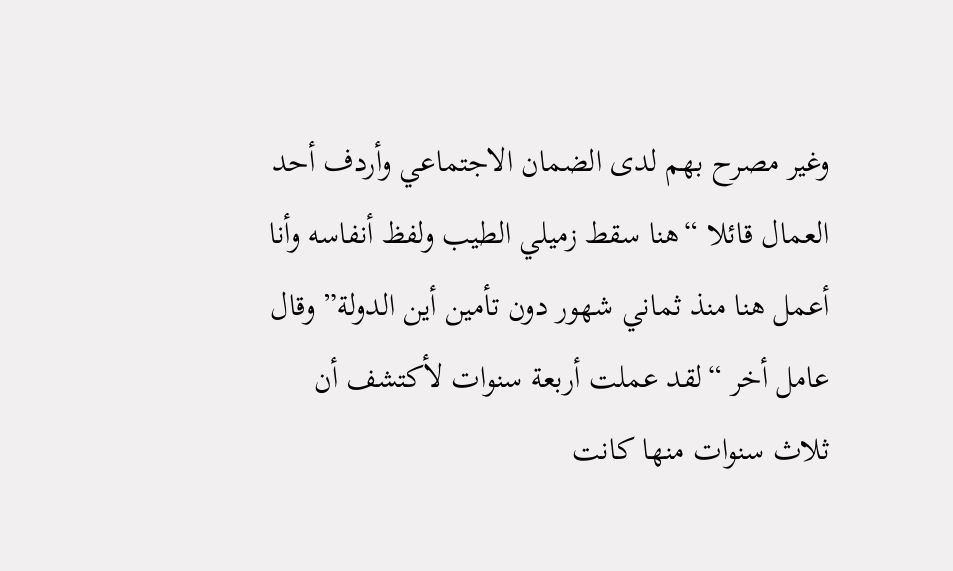وغير مصرح بهم لدى الضمان الاجتماعي وأردف أحد العمال قائلا “هنا سقط زميلي الطيب ولفظ أنفاسه وأنا أعمل هنا منذ ثماني شهور دون تأمين أين الدولة” وقال عامل أخر “لقد عملت أربعة سنوات لأكتشف أن ثلاث سنوات منها كانت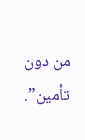من دون تأمين”.